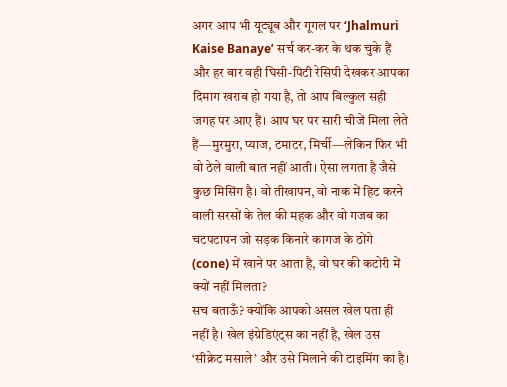अगर आप भी यूट्यूब और गूगल पर ‘Jhalmuri Kaise Banaye’ सर्च कर-कर के थक चुके हैं और हर बार वही घिसी-पिटी रेसिपी देखकर आपका दिमाग खराब हो गया है, तो आप बिल्कुल सही जगह पर आए हैं। आप घर पर सारी चीजें मिला लेते हैं—मुरमुरा, प्याज, टमाटर, मिर्ची—लेकिन फिर भी वो ठेले वाली बात नहीं आती। ऐसा लगता है जैसे कुछ मिसिंग है। वो तीखापन, वो नाक में हिट करने वाली सरसों के तेल की महक और वो गजब का चटपटापन जो सड़क किनारे कागज के ठोंगे (cone) में खाने पर आता है, वो घर की कटोरी में क्यों नहीं मिलता?
सच बताऊँ? क्योंकि आपको असल खेल पता ही नहीं है। खेल इंग्रेडिएंट्स का नहीं है, खेल उस ‘सीक्रेट मसाले’ और उसे मिलाने की टाइमिंग का है।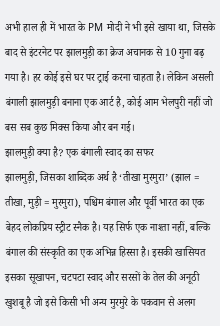अभी हाल ही में भारत के PM मोदी ने भी इसे खाया था, जिसके बाद से इंटरनेट पर झालमुड़ी का क्रेज अचानक से 10 गुना बढ़ गया है। हर कोई इसे घर पर ट्राई करना चाहता है। लेकिन असली बंगाली झालमुड़ी बनाना एक आर्ट है, कोई आम भेलपुरी नहीं जो बस सब कुछ मिक्स किया और बन गई।
झालमुड़ी क्या है? एक बंगाली स्वाद का सफर
झालमुड़ी, जिसका शाब्दिक अर्थ है ‘तीखा मुरमुरा’ (झाल = तीखा, मुड़ी = मुरमुरा), पश्चिम बंगाल और पूर्वी भारत का एक बेहद लोकप्रिय स्ट्रीट स्नैक है। यह सिर्फ एक नाश्ता नहीं, बल्कि बंगाल की संस्कृति का एक अभिन्न हिस्सा है। इसकी खासियत इसका सूखापन, चटपटा स्वाद और सरसों के तेल की अनूठी खुशबू है जो इसे किसी भी अन्य मुरमुरे के पकवान से अलग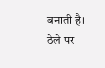बनाती है।
ठेले पर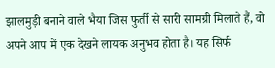झालमुड़ी बनाने वाले भैया जिस फुर्ती से सारी सामग्री मिलाते हैं, वो अपने आप में एक देखने लायक अनुभव होता है। यह सिर्फ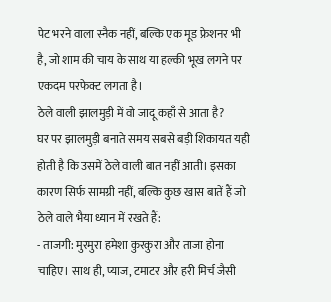पेट भरने वाला स्नैक नहीं, बल्कि एक मूड फ्रेशनर भी है, जो शाम की चाय के साथ या हल्की भूख लगने पर एकदम परफेक्ट लगता है।
ठेले वाली झालमुड़ी में वो जादू कहाँ से आता है?
घर पर झालमुड़ी बनाते समय सबसे बड़ी शिकायत यही होती है कि उसमें ठेले वाली बात नहीं आती। इसका कारण सिर्फ सामग्री नहीं, बल्कि कुछ खास बातें हैं जो ठेले वाले भैया ध्यान में रखते हैं:
- ताजगी: मुरमुरा हमेशा कुरकुरा और ताजा होना चाहिए। साथ ही, प्याज, टमाटर और हरी मिर्च जैसी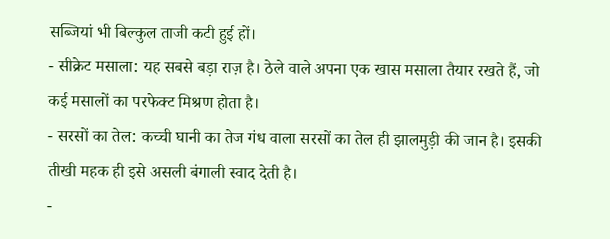सब्जियां भी बिल्कुल ताजी कटी हुई हों।
- सीक्रेट मसाला: यह सबसे बड़ा राज़ है। ठेले वाले अपना एक खास मसाला तैयार रखते हैं, जो कई मसालों का परफेक्ट मिश्रण होता है।
- सरसों का तेल: कच्ची घानी का तेज गंध वाला सरसों का तेल ही झालमुड़ी की जान है। इसकी तीखी महक ही इसे असली बंगाली स्वाद देती है।
-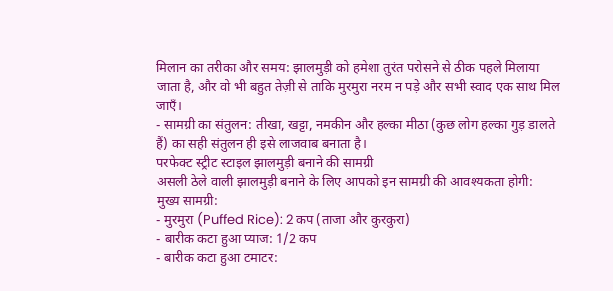मिलान का तरीका और समय: झालमुड़ी को हमेशा तुरंत परोसने से ठीक पहले मिलाया जाता है, और वो भी बहुत तेज़ी से ताकि मुरमुरा नरम न पड़े और सभी स्वाद एक साथ मिल जाएँ।
- सामग्री का संतुलन: तीखा, खट्टा, नमकीन और हल्का मीठा (कुछ लोग हल्का गुड़ डालते हैं) का सही संतुलन ही इसे लाजवाब बनाता है।
परफेक्ट स्ट्रीट स्टाइल झालमुड़ी बनाने की सामग्री
असली ठेले वाली झालमुड़ी बनाने के लिए आपको इन सामग्री की आवश्यकता होगी:
मुख्य सामग्री:
- मुरमुरा (Puffed Rice): 2 कप (ताजा और कुरकुरा)
- बारीक कटा हुआ प्याज: 1/2 कप
- बारीक कटा हुआ टमाटर: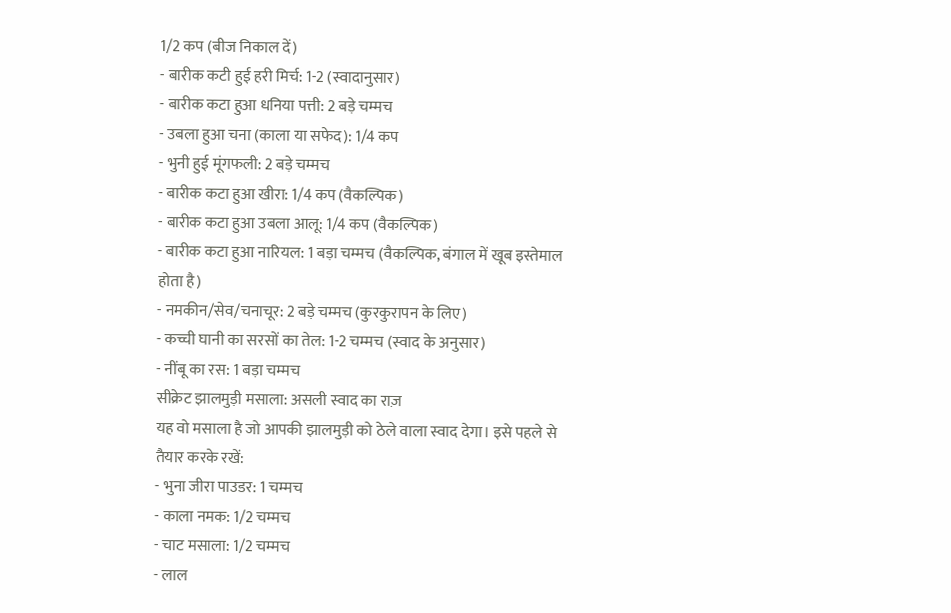1/2 कप (बीज निकाल दें)
- बारीक कटी हुई हरी मिर्च: 1-2 (स्वादानुसार)
- बारीक कटा हुआ धनिया पत्ती: 2 बड़े चम्मच
- उबला हुआ चना (काला या सफेद): 1/4 कप
- भुनी हुई मूंगफली: 2 बड़े चम्मच
- बारीक कटा हुआ खीरा: 1/4 कप (वैकल्पिक)
- बारीक कटा हुआ उबला आलू: 1/4 कप (वैकल्पिक)
- बारीक कटा हुआ नारियल: 1 बड़ा चम्मच (वैकल्पिक, बंगाल में खूब इस्तेमाल होता है)
- नमकीन/सेव/चनाचूर: 2 बड़े चम्मच (कुरकुरापन के लिए)
- कच्ची घानी का सरसों का तेल: 1-2 चम्मच (स्वाद के अनुसार)
- नींबू का रस: 1 बड़ा चम्मच
सीक्रेट झालमुड़ी मसाला: असली स्वाद का राज़
यह वो मसाला है जो आपकी झालमुड़ी को ठेले वाला स्वाद देगा। इसे पहले से तैयार करके रखें:
- भुना जीरा पाउडर: 1 चम्मच
- काला नमक: 1/2 चम्मच
- चाट मसाला: 1/2 चम्मच
- लाल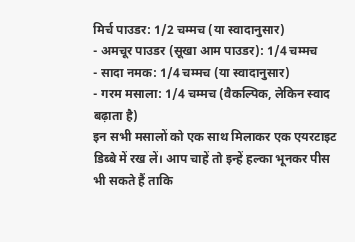मिर्च पाउडर: 1/2 चम्मच (या स्वादानुसार)
- अमचूर पाउडर (सूखा आम पाउडर): 1/4 चम्मच
- सादा नमक: 1/4 चम्मच (या स्वादानुसार)
- गरम मसाला: 1/4 चम्मच (वैकल्पिक, लेकिन स्वाद बढ़ाता है)
इन सभी मसालों को एक साथ मिलाकर एक एयरटाइट डिब्बे में रख लें। आप चाहें तो इन्हें हल्का भूनकर पीस भी सकते हैं ताकि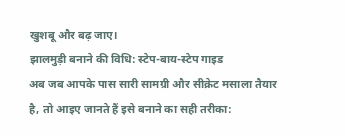खुशबू और बढ़ जाए।
झालमुड़ी बनाने की विधि: स्टेप-बाय-स्टेप गाइड
अब जब आपके पास सारी सामग्री और सीक्रेट मसाला तैयार है, तो आइए जानते हैं इसे बनाने का सही तरीका: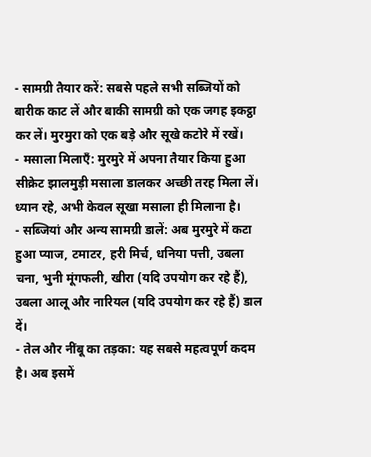- सामग्री तैयार करें: सबसे पहले सभी सब्जियों को बारीक काट लें और बाकी सामग्री को एक जगह इकट्ठा कर लें। मुरमुरा को एक बड़े और सूखे कटोरे में रखें।
- मसाला मिलाएँ: मुरमुरे में अपना तैयार किया हुआ सीक्रेट झालमुड़ी मसाला डालकर अच्छी तरह मिला लें। ध्यान रहे, अभी केवल सूखा मसाला ही मिलाना है।
- सब्जियां और अन्य सामग्री डालें: अब मुरमुरे में कटा हुआ प्याज, टमाटर, हरी मिर्च, धनिया पत्ती, उबला चना, भुनी मूंगफली, खीरा (यदि उपयोग कर रहे हैं), उबला आलू और नारियल (यदि उपयोग कर रहे हैं) डाल दें।
- तेल और नींबू का तड़का: यह सबसे महत्वपूर्ण कदम है। अब इसमें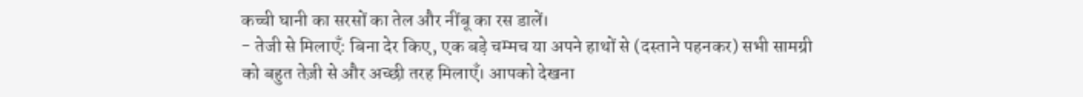कच्ची घानी का सरसों का तेल और नींबू का रस डालें।
- तेजी से मिलाएँ: बिना देर किए, एक बड़े चम्मच या अपने हाथों से (दस्ताने पहनकर) सभी सामग्री को बहुत तेज़ी से और अच्छी तरह मिलाएँ। आपको देखना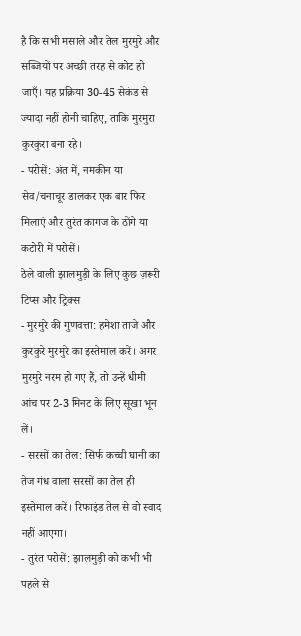है कि सभी मसाले और तेल मुरमुरे और सब्जियों पर अच्छी तरह से कोट हो जाएँ। यह प्रक्रिया 30-45 सेकंड से ज्यादा नहीं होनी चाहिए, ताकि मुरमुरा कुरकुरा बना रहे।
- परोसें: अंत में, नमकीन या सेव/चनाचूर डालकर एक बार फिर मिलाएं और तुरंत कागज के ठोंगे या कटोरी में परोसें।
ठेले वाली झालमुड़ी के लिए कुछ ज़रूरी टिप्स और ट्रिक्स
- मुरमुरे की गुणवत्ता: हमेशा ताजे और कुरकुरे मुरमुरे का इस्तेमाल करें। अगर मुरमुरे नरम हो गए हैं, तो उन्हें धीमी आंच पर 2-3 मिनट के लिए सूखा भून लें।
- सरसों का तेल: सिर्फ कच्ची घानी का तेज गंध वाला सरसों का तेल ही इस्तेमाल करें। रिफाइंड तेल से वो स्वाद नहीं आएगा।
- तुरंत परोसें: झालमुड़ी को कभी भी पहले से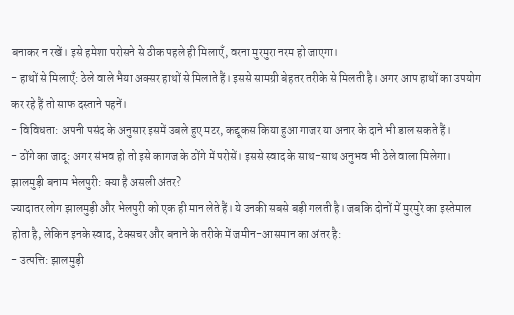बनाकर न रखें। इसे हमेशा परोसने से ठीक पहले ही मिलाएँ, वरना मुरमुरा नरम हो जाएगा।
- हाथों से मिलाएँ: ठेले वाले भैया अक्सर हाथों से मिलाते हैं। इससे सामग्री बेहतर तरीके से मिलती है। अगर आप हाथों का उपयोग कर रहे हैं तो साफ दस्ताने पहनें।
- विविधता: अपनी पसंद के अनुसार इसमें उबले हुए मटर, कद्दूकस किया हुआ गाजर या अनार के दाने भी डाल सकते हैं।
- ठोंगे का जादू: अगर संभव हो तो इसे कागज के ठोंगे में परोसें। इससे स्वाद के साथ-साथ अनुभव भी ठेले वाला मिलेगा।
झालमुड़ी बनाम भेलपुरी: क्या है असली अंतर?
ज्यादातर लोग झालमुड़ी और भेलपुरी को एक ही मान लेते हैं। ये उनकी सबसे बड़ी गलती है। जबकि दोनों में मुरमुरे का इस्तेमाल होता है, लेकिन इनके स्वाद, टेक्सचर और बनाने के तरीके में जमीन-आसमान का अंतर है:
- उत्पत्ति: झालमुड़ी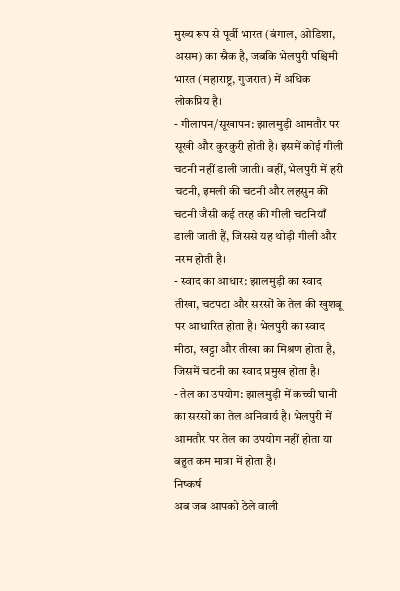मुख्य रूप से पूर्वी भारत (बंगाल, ओडिशा, असम) का स्नैक है, जबकि भेलपुरी पश्चिमी भारत (महाराष्ट्र, गुजरात) में अधिक लोकप्रिय है।
- गीलापन/सूखापन: झालमुड़ी आमतौर पर सूखी और कुरकुरी होती है। इसमें कोई गीली चटनी नहीं डाली जाती। वहीं, भेलपुरी में हरी चटनी, इमली की चटनी और लहसुन की चटनी जैसी कई तरह की गीली चटनियाँ डाली जाती हैं, जिससे यह थोड़ी गीली और नरम होती है।
- स्वाद का आधार: झालमुड़ी का स्वाद तीखा, चटपटा और सरसों के तेल की खुशबू पर आधारित होता है। भेलपुरी का स्वाद मीठा, खट्टा और तीखा का मिश्रण होता है, जिसमें चटनी का स्वाद प्रमुख होता है।
- तेल का उपयोग: झालमुड़ी में कच्ची घानी का सरसों का तेल अनिवार्य है। भेलपुरी में आमतौर पर तेल का उपयोग नहीं होता या बहुत कम मात्रा में होता है।
निष्कर्ष
अब जब आपको ठेले वाली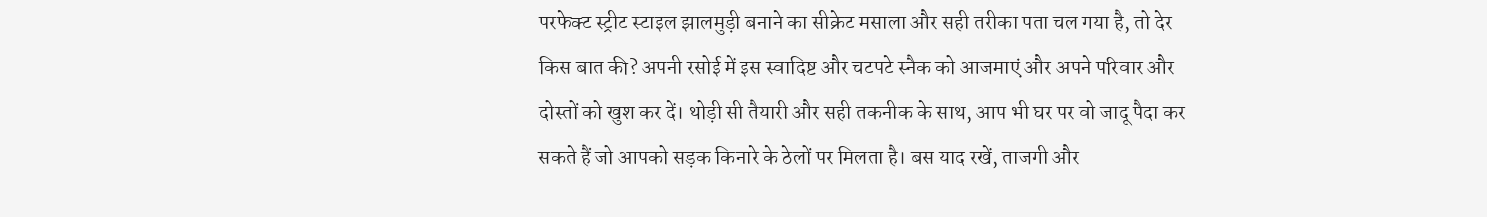परफेक्ट स्ट्रीट स्टाइल झालमुड़ी बनाने का सीक्रेट मसाला और सही तरीका पता चल गया है, तो देर किस बात की? अपनी रसोई में इस स्वादिष्ट और चटपटे स्नैक को आजमाएं और अपने परिवार और दोस्तों को खुश कर दें। थोड़ी सी तैयारी और सही तकनीक के साथ, आप भी घर पर वो जादू पैदा कर सकते हैं जो आपको सड़क किनारे के ठेलों पर मिलता है। बस याद रखें, ताजगी और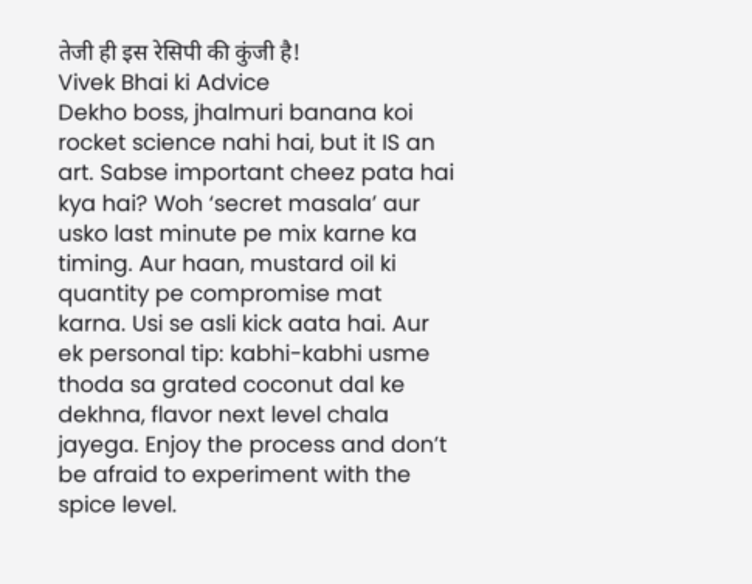तेजी ही इस रेसिपी की कुंजी है!
Vivek Bhai ki Advice
Dekho boss, jhalmuri banana koi rocket science nahi hai, but it IS an art. Sabse important cheez pata hai kya hai? Woh ‘secret masala’ aur usko last minute pe mix karne ka timing. Aur haan, mustard oil ki quantity pe compromise mat karna. Usi se asli kick aata hai. Aur ek personal tip: kabhi-kabhi usme thoda sa grated coconut dal ke dekhna, flavor next level chala jayega. Enjoy the process and don’t be afraid to experiment with the spice level.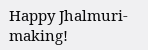Happy Jhalmuri-making!